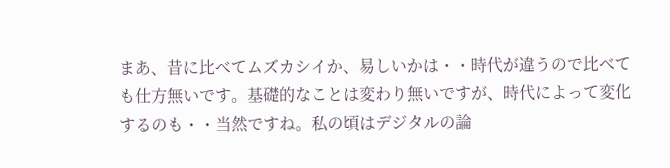まあ、昔に比べてムズカシイか、易しいかは・・時代が違うので比べても仕方無いです。基礎的なことは変わり無いですが、時代によって変化するのも・・当然ですね。私の頃はデジタルの論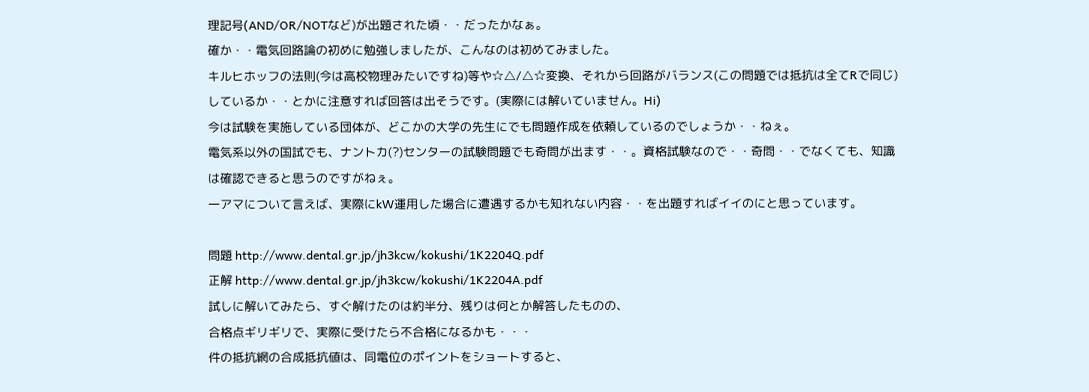理記号(AND/OR/NOTなど)が出題された頃・・だったかなぁ。
確か・・電気回路論の初めに勉強しましたが、こんなのは初めてみました。
キルヒホッフの法則(今は高校物理みたいですね)等や☆△/△☆変換、それから回路がバランス(この問題では抵抗は全てRで同じ)しているか・・とかに注意すれば回答は出そうです。(実際には解いていません。Hi)
今は試験を実施している団体が、どこかの大学の先生にでも問題作成を依頼しているのでしょうか・・ねぇ。
電気系以外の国試でも、ナントカ(?)センターの試験問題でも奇問が出ます・・。資格試験なので・・奇問・・でなくても、知識は確認できると思うのですがねぇ。
一アマについて言えば、実際にkW運用した場合に遭遇するかも知れない内容・・を出題すればイイのにと思っています。

問題 http://www.dental.gr.jp/jh3kcw/kokushi/1K2204Q.pdf
正解 http://www.dental.gr.jp/jh3kcw/kokushi/1K2204A.pdf
試しに解いてみたら、すぐ解けたのは約半分、残りは何とか解答したものの、
合格点ギリギリで、実際に受けたら不合格になるかも・・・
件の抵抗網の合成抵抗値は、同電位のポイントをショートすると、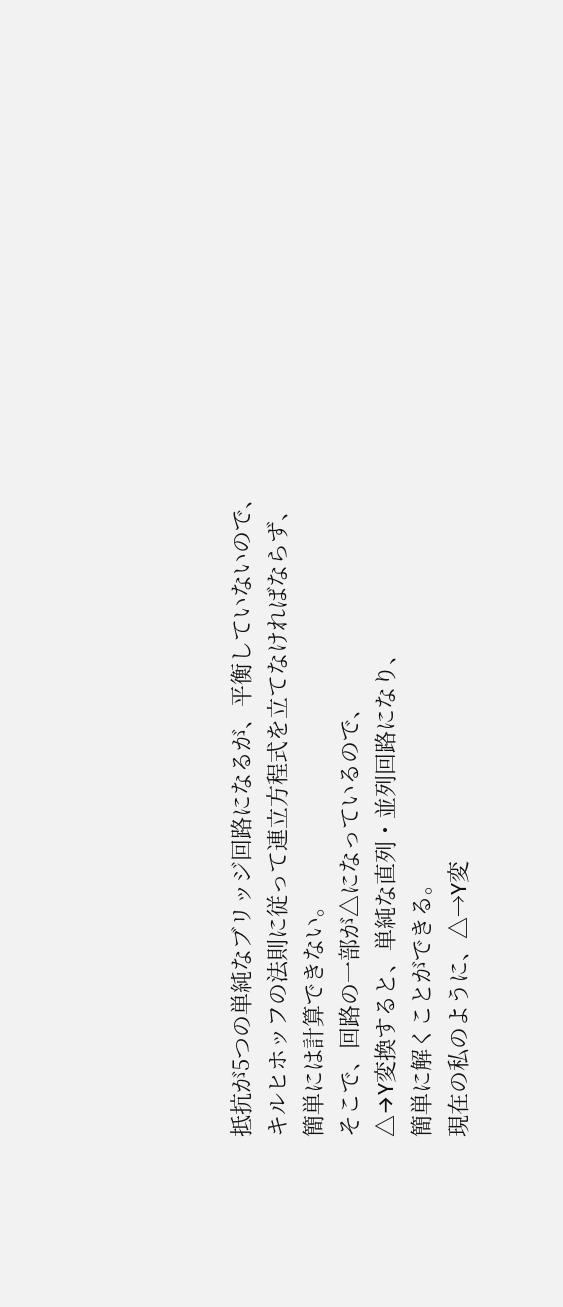抵抗が5つの単純なブリッジ回路になるが、平衡していないので、
キルヒホッフの法則に従って連立方程式を立てなければならず、
簡単には計算できない。
そこで、回路の一部が△になっているので、
△→Y変換すると、単純な直列・並列回路になり、
簡単に解くことができる。
現在の私のように、△→Y変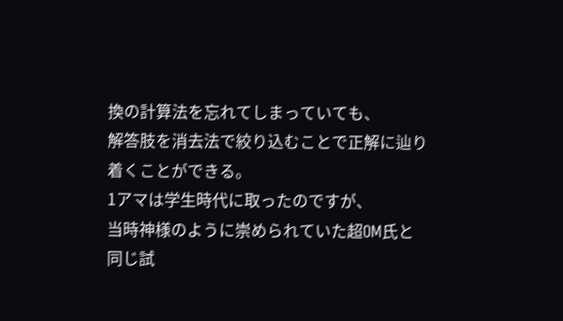換の計算法を忘れてしまっていても、
解答肢を消去法で絞り込むことで正解に辿り着くことができる。
1アマは学生時代に取ったのですが、
当時神様のように崇められていた超OM氏と同じ試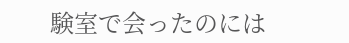験室で会ったのには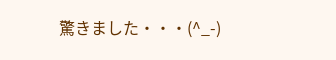驚きました・・・(^_-)